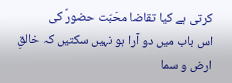کرتی ہے کیا تقاضا محَبّت حضورؐ کی
اس باب میں دو آرا ہو نہیں سکتیں کہ خالقِ ارض و سما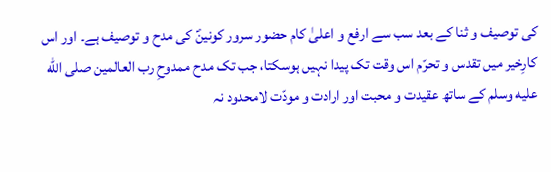کی توصیف و ثنا کے بعد سب سے ارفع و اعلیٰ کام حضور سرور کونینؐ کی مدح و توصیف ہے۔ اور اس کارِخیر میں تقدس و تحرّم اس وقت تک پیدا نہیں ہوسکتا، جب تک مدح ممدوحِ رب العالمین صلى الله عليه وسلم کے ساتھ عقیدت و محبت اور ارادت و مودّت لامحدود نہ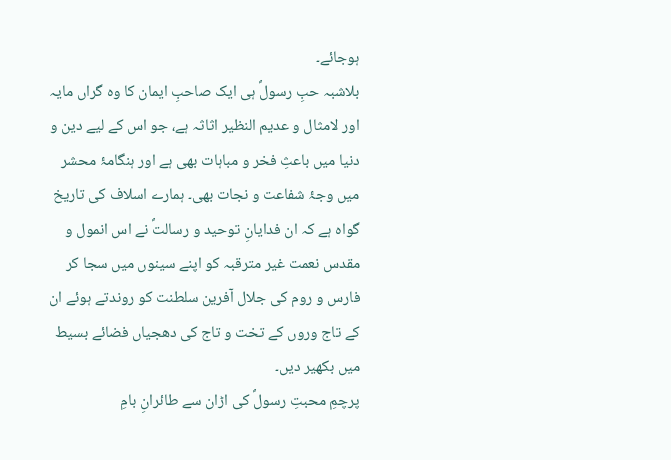ہوجائے۔
بلاشبہ حبِ رسولؐ ہی ایک صاحبِ ایمان کا وہ گراں مایہ اور لامثال و عدیم النظیر اثاثہ ہے، جو اس کے لیے دین و دنیا میں باعثِ فخر و مباہات بھی ہے اور ہنگامۂ محشر میں وجۂ شفاعت و نجات بھی۔ ہمارے اسلاف کی تاریخ گواہ ہے کہ ان فدایانِ توحید و رسالتؐ نے اس انمول و مقدس نعمت غیر مترقبہ کو اپنے سینوں میں سجا کر فارس و روم کی جلال آفرین سلطنت کو روندتے ہوئے ان کے تاج وروں کے تخت و تاج کی دھجیاں فضائے بسیط میں بکھیر دیں۔
پرچمِ محبتِ رسولؐ کی اڑان سے طائرانِ بامِ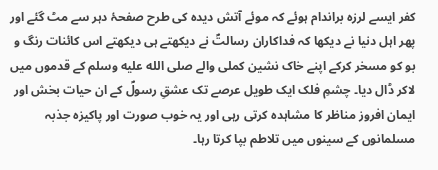کفر ایسے لرزہ براندام ہوئے کہ موئے آتش دیدہ کی طرح صفحۂ دہر سے مٹ گئے اور پھر اہل دنیا نے دیکھا کہ فداکاران رسالتؐ نے دیکھتے ہی دیکھتے اس کائنات رنگ و بو کو مسخر کرکے اپنے خاک نشین کملی والے صلى الله عليه وسلم کے قدموں میں لاکر ڈال دیا۔ چشمِ فلک ایک طویل عرصے تک عشقِ رسولؐ کے ان حیات بخش اور ایمان افروز مناظر کا مشاہدہ کرتی رہی اور یہ خوب صورت اور پاکیزہ جذبہ مسلمانوں کے سینوں میں تلاطم بپا کرتا رہا۔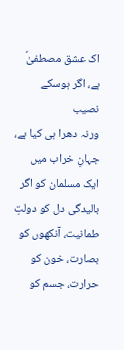اک عشق مصطفیٰؐ ہے، اگر ہوسکے نصیب
ورنہ دھرا ہی کیا ہے، جہانِ خراب میں
ایک مسلمان کو اگر بالیدگی دل کو دولتِ طمانیت، آنکھوں کو بصارت، خون کو حرارت، جسم کو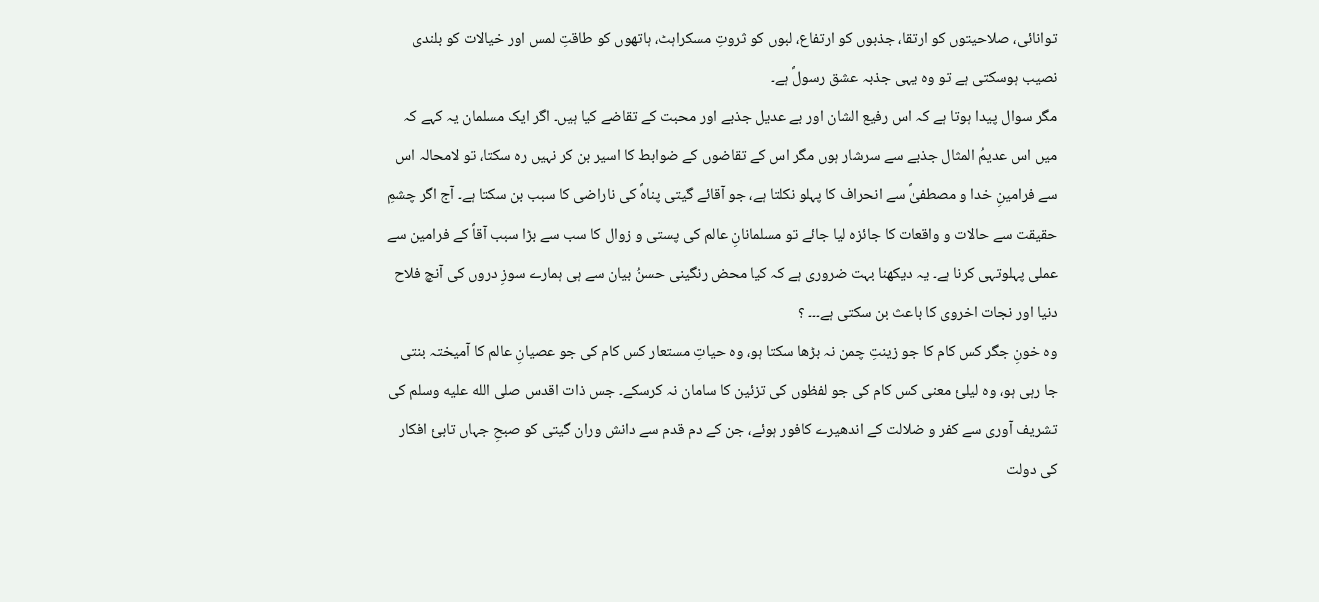توانائی، صلاحیتوں کو ارتقا، جذبوں کو ارتفاع، لبوں کو ثروتِ مسکراہٹ، ہاتھوں کو طاقتِ لمس اور خیالات کو بلندی نصیب ہوسکتی ہے تو وہ یہی جذبہ عشق رسولؐ ہے۔
مگر سوال پیدا ہوتا ہے کہ اس رفیع الشان اور بے عدیل جذبے اور محبت کے تقاضے کیا ہیں۔ اگر ایک مسلمان یہ کہے کہ میں اس عدیمُ المثال جذبے سے سرشار ہوں مگر اس کے تقاضوں کے ضوابط کا اسیر بن کر نہیں رہ سکتا، تو لامحالہ اس سے فرامینِ خدا و مصطفیٰؐ سے انحراف کا پہلو نکلتا ہے، جو آقائے گیتی پناہؐ کی ناراضی کا سبب بن سکتا ہے۔ آج اگر چشمِ حقیقت سے حالات و واقعات کا جائزہ لیا جائے تو مسلمانانِ عالم کی پستی و زوال کا سب سے بڑا سبب آقاؐ کے فرامین سے عملی پہلوتہی کرنا ہے۔ یہ دیکھنا بہت ضروری ہے کہ کیا محض رنگینی حسنُ بیان سے ہی ہمارے سوزِ دروں کی آنچ فلاح دنیا اور نجات اخروی کا باعث بن سکتی ہے۔۔۔ ؟
وہ خونِ جگر کس کام کا جو زینتِ چمن نہ بڑھا سکتا ہو، وہ حیاتِ مستعار کس کام کی جو عصیانِ عالم کا آمیختہ بنتی جا رہی ہو، وہ لیلیٔ معنی کس کام کی جو لفظوں کی تزئین کا سامان نہ کرسکے۔ جس ذات اقدس صلى الله عليه وسلم کی تشریف آوری سے کفر و ضلالت کے اندھیرے کافور ہوئے، جن کے دم قدم سے دانش وران گیتی کو صبحِ جہاں تابیٔ افکار کی دولت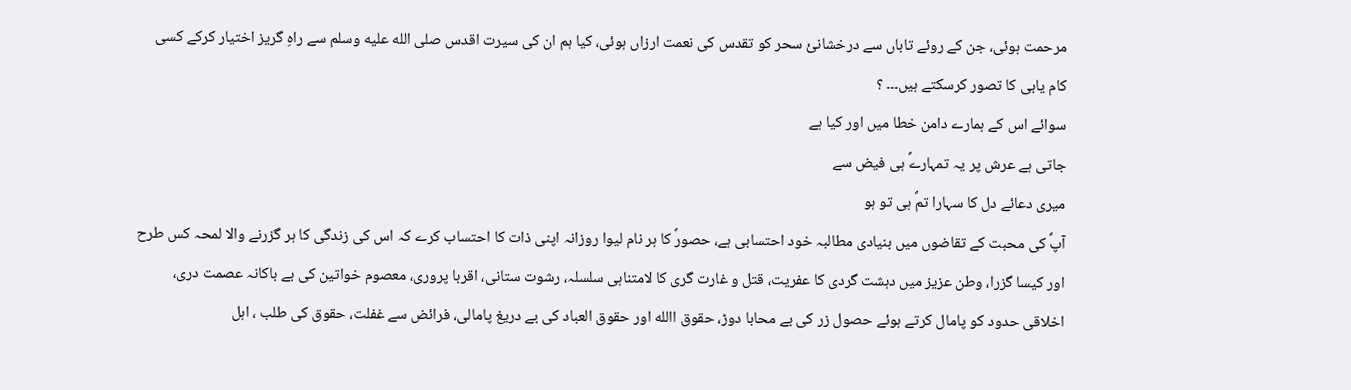مرحمت ہوئی، جن کے روئے تاباں سے درخشانیٔ سحر کو تقدس کی نعمت ارزاں ہوئی، کیا ہم ان کی سیرت اقدس صلى الله عليه وسلم سے راہِ گریز اختیار کرکے کسی کام یابی کا تصور کرسکتے ہیں۔۔۔ ؟
سوائے اس کے ہمارے دامن خطا میں اور کیا ہے
جاتی ہے عرش پر یہ تمہارےؐ ہی فیض سے
میری دعائے دل کا سہارا تمؐ ہی تو ہو
آپؐ کی محبت کے تقاضوں میں بنیادی مطالبہ خود احتسابی ہے، حصورؐ کا ہر نام لیوا روزانہ اپنی ذات کا احتساب کرے کہ اس کی زندگی کا ہر گزرنے والا لمحہ کس طرح اور کیسا گزرا، وطن عزیز میں دہشت گردی کا عفریت، قتل و غارت گری کا لامتناہی سلسلہ، رشوت ستانی، اقربا پروری، معصوم خواتین کی بے باکانہ عصمت دری، اخلاقی حدود کو پامال کرتے ہوئے حصول زر کی بے محابا دوڑ، حقوق االله اور حقوق العباد کی بے دریغ پامالی، فرائض سے غفلت، حقوق کی طلب ، اہل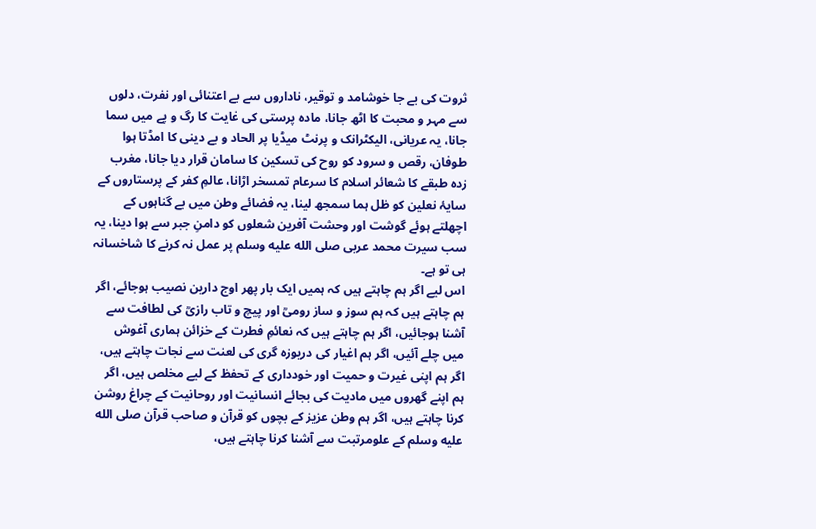ثروت کی بے جا خوشامد و توقیر، ناداروں سے بے اعتنائی اور نفرت، دلوں سے مہر و محبت کا اٹھ جانا، مادہ پرستی کی غایت کا رگ و پے میں سما جانا، یہ عریانی، الیکٹرانک و پرنٹ میڈیا پر الحاد و بے دینی کا امڈتا ہوا طوفان، رقص و سرود کو روح کی تسکین کا سامان قرار دیا جانا، مغرب زدہ طبقے کا شعائر اسلام کا سرعام تمسخر اڑانا، عالمِ کفر کے پرستاروں کے سایۂ نعلین کو ظل ہما سمجھ لینا، یہ فضائے وطن میں بے گناہوں کے اچھلتے ہوئے گوشت اور وحشت آفرین شعلوں کو دامنِ جبر سے ہوا دینا، یہ سب سیرت محمد عربی صلى الله عليه وسلم پر عمل نہ کرنے کا شاخسانہ ہی تو ہے۔
اس لیے اگر ہم چاہتے ہیں کہ ہمیں ایک بار پھر اوج دارین نصیب ہوجائے، اگر ہم چاہتے ہیں کہ ہم سوز و ساز رومیؒ اور پیچ و تاب رازیؒ کی لطافت سے آشنا ہوجائیں، اگر ہم چاہتے ہیں کہ نعائمِ فطرت کے خزائن ہماری آغوش میں چلے آئیں، اگر ہم اغیار کی دریوزہ گری کی لعنت سے نجات چاہتے ہیں، اگر ہم اپنی غیرت و حمیت اور خودداری کے تحفظ کے لیے مخلص ہیں، اگر ہم اپنے گھروں میں مادیت کی بجائے انسانیت اور روحانیت کے چراغ روشن کرنا چاہتے ہیں، اگر ہم وطن عزیز کے بچوں کو قرآن و صاحب قرآن صلى الله عليه وسلم کے علومرتبت سے آشنا کرنا چاہتے ہیں،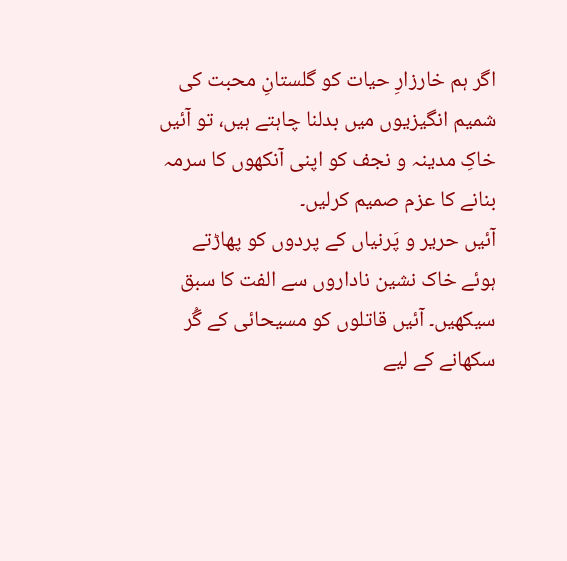اگر ہم خارزارِ حیات کو گلستانِ محبت کی شمیم انگیزیوں میں بدلنا چاہتے ہیں، تو آئیں خاکِ مدینہ و نجف کو اپنی آنکھوں کا سرمہ بنانے کا عزم صمیم کرلیں۔
آئیں حریر و پَرنیاں کے پردوں کو پھاڑتے ہوئے خاک نشین ناداروں سے الفت کا سبق سیکھیں۔ آئیں قاتلوں کو مسیحائی کے گُر سکھانے کے لیے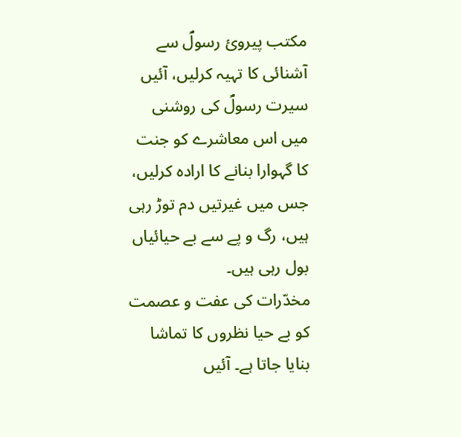مکتب پیرویٔ رسولؐ سے آشنائی کا تہیہ کرلیں، آئیں سیرت رسولؐ کی روشنی میں اس معاشرے کو جنت کا گہوارا بنانے کا ارادہ کرلیں، جس میں غیرتیں دم توڑ رہی ہیں، رگ و پے سے بے حیائیاں بول رہی ہیں۔
مخدّرات کی عفت و عصمت کو بے حیا نظروں کا تماشا بنایا جاتا ہے۔ آئیں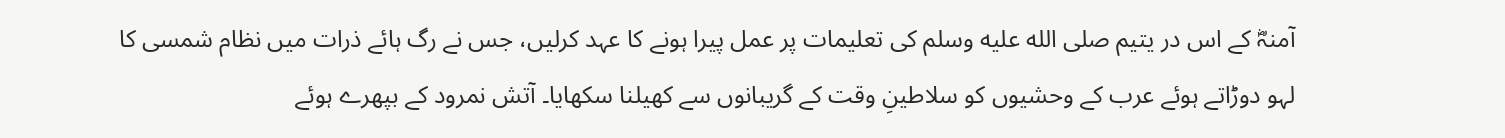آمنہؓ کے اس در یتیم صلى الله عليه وسلم کی تعلیمات پر عمل پیرا ہونے کا عہد کرلیں، جس نے رگ ہائے ذرات میں نظام شمسی کا لہو دوڑاتے ہوئے عرب کے وحشیوں کو سلاطینِ وقت کے گریبانوں سے کھیلنا سکھایا۔ آتش نمرود کے بپھرے ہوئے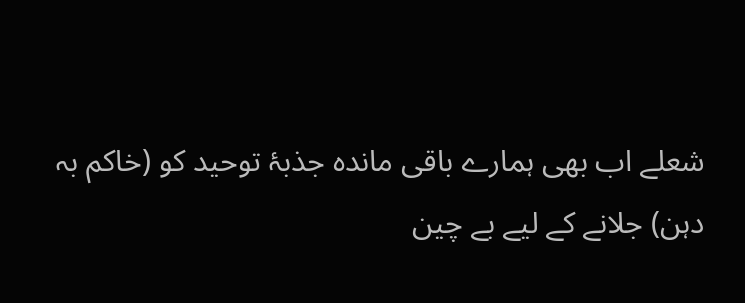شعلے اب بھی ہمارے باقی ماندہ جذبۂ توحید کو (خاکم بہ دہن) جلانے کے لیے بے چین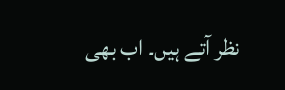نظر آتے ہیں۔ اب بھی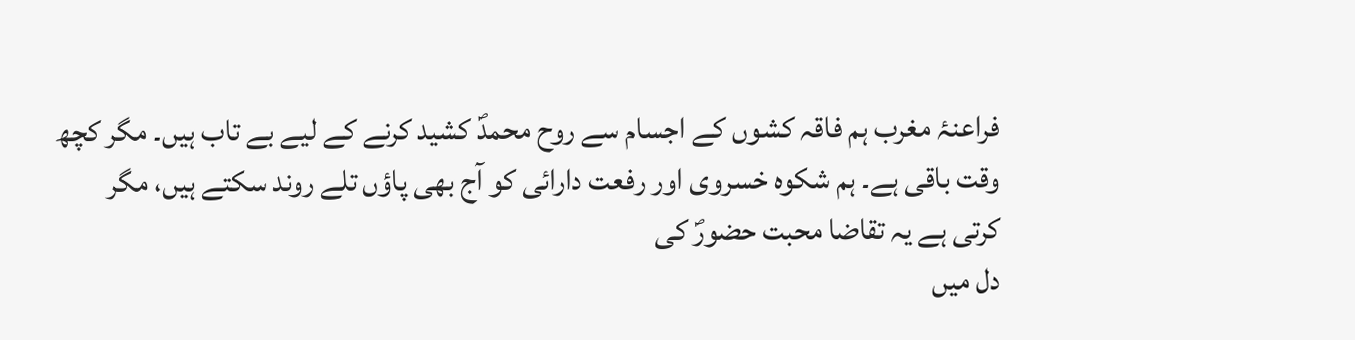فراعنۂ مغرب ہم فاقہ کشوں کے اجسام سے روح محمدؐ کشید کرنے کے لیے بے تاب ہیں۔ مگر کچھ وقت باقی ہے۔ ہم شکوہ خسروی اور رفعت دارائی کو آج بھی پاؤں تلے روند سکتے ہیں، مگر
کرتی ہے یہ تقاضا محبت حضورؐ کی
دل میں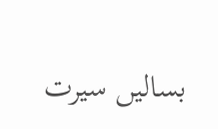بسالیں سیرت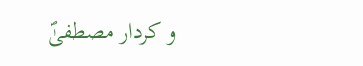و کردار مصطفیٰؐ